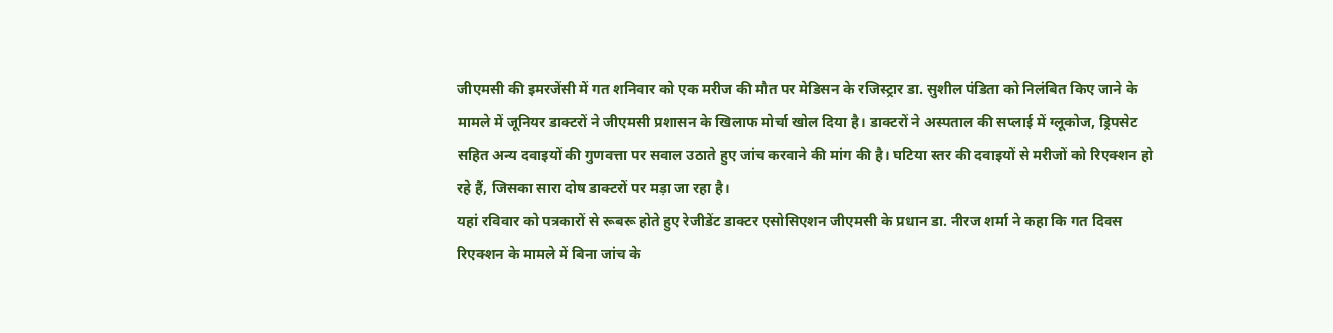जीएमसी की इमरजेंसी में गत शनिवार को एक मरीज की मौत पर मेडिसन के रजिस्ट्रार डा. सुशील पंडिता को निलंबित किए जाने के मामले में जूनियर डाक्टरों ने जीएमसी प्रशासन के खिलाफ मोर्चा खोल दिया है। डाक्टरों ने अस्पताल की सप्लाई में ग्लूकोज, ड्रिपसेट सहित अन्य दवाइयों की गुणवत्ता पर सवाल उठाते हुए जांच करवाने की मांग की है। घटिया स्तर की दवाइयों से मरीजों को रिएक्शन हो रहे हैं, जिसका सारा दोष डाक्टरों पर मड़ा जा रहा है।
यहां रविवार को पत्रकारों से रूबरू होते हुए रेजीडेंट डाक्टर एसोसिएशन जीएमसी के प्रधान डा. नीरज शर्मा ने कहा कि गत दिवस रिएक्शन के मामले में बिना जांच के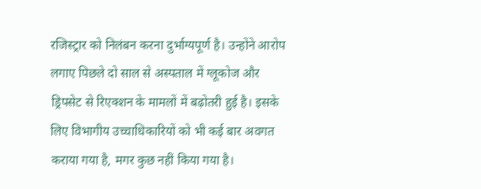रजिस्ट्रार को निलंबन करना दुर्भाग्यपूर्ण है। उन्होंने आरोप लगाए पिछले दो साल से अस्पताल में ग्लूकोज और ड्रिपसेट से रिएक्शन के मामलों में बढ़ोतरी हुई है। इसके लिए विभागीय उच्चाधिकारियों को भी कई बार अवगत कराया गया है, मगर कुछ नहीं किया गया है।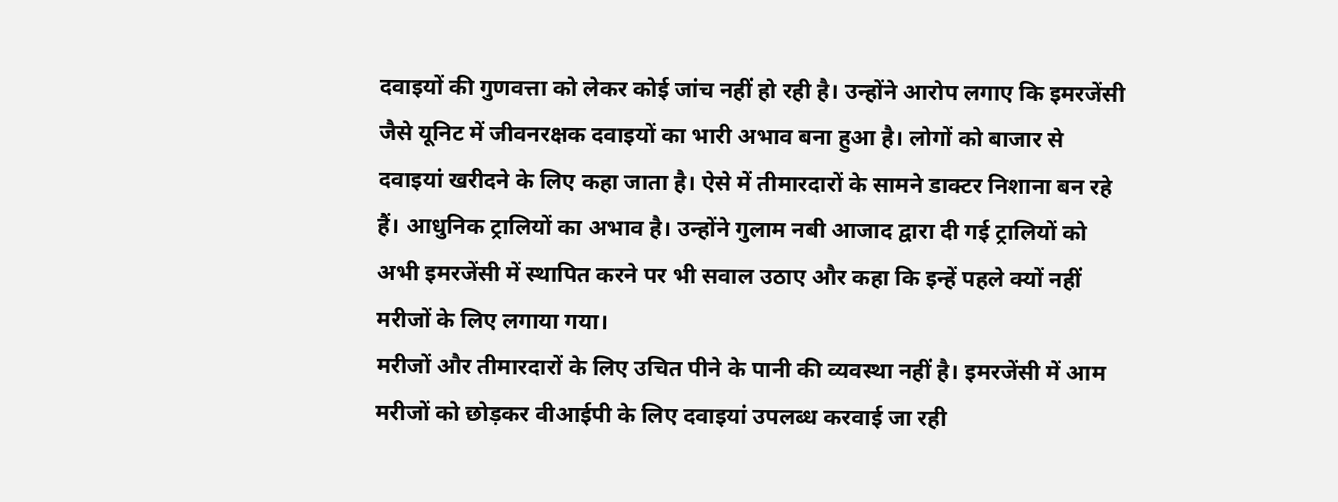दवाइयों की गुणवत्ता को लेकर कोई जांच नहीं हो रही है। उन्होंने आरोप लगाए कि इमरजेंसी जैसे यूनिट में जीवनरक्षक दवाइयों का भारी अभाव बना हुआ है। लोगों को बाजार से दवाइयां खरीदने के लिए कहा जाता है। ऐसे में तीमारदारों के सामने डाक्टर निशाना बन रहे हैं। आधुनिक ट्रालियों का अभाव है। उन्होंने गुलाम नबी आजाद द्वारा दी गई ट्रालियों को अभी इमरजेंसी में स्थापित करने पर भी सवाल उठाए और कहा कि इन्हें पहले क्यों नहीं मरीजों के लिए लगाया गया।
मरीजों और तीमारदारों के लिए उचित पीने के पानी की व्यवस्था नहीं है। इमरजेंसी में आम मरीजों को छोड़कर वीआईपी के लिए दवाइयां उपलब्ध करवाई जा रही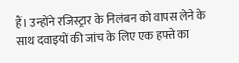हैं। उन्होंने रजिस्ट्रार के निलंबन को वापस लेने के साथ दवाइयों की जांच के लिए एक हफ्ते का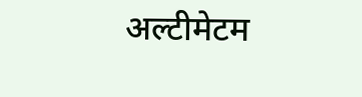अल्टीमेटम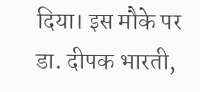दिया। इस मौके पर डा. दीपक भारती,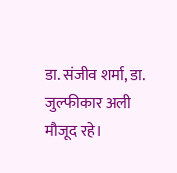डा. संजीव शर्मा, डा. जुल्फीकार अली मौजूद रहे।